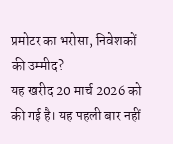प्रमोटर का भरोसा, निवेशकों की उम्मीद?
यह खरीद 20 मार्च 2026 को की गई है। यह पहली बार नहीं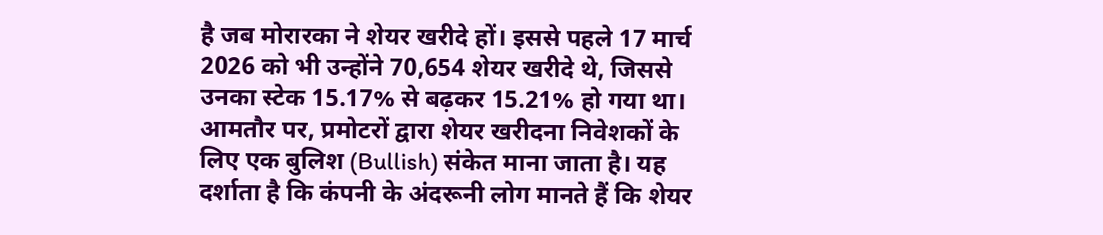है जब मोरारका ने शेयर खरीदे हों। इससे पहले 17 मार्च 2026 को भी उन्होंने 70,654 शेयर खरीदे थे, जिससे उनका स्टेक 15.17% से बढ़कर 15.21% हो गया था। आमतौर पर, प्रमोटरों द्वारा शेयर खरीदना निवेशकों के लिए एक बुलिश (Bullish) संकेत माना जाता है। यह दर्शाता है कि कंपनी के अंदरूनी लोग मानते हैं कि शेयर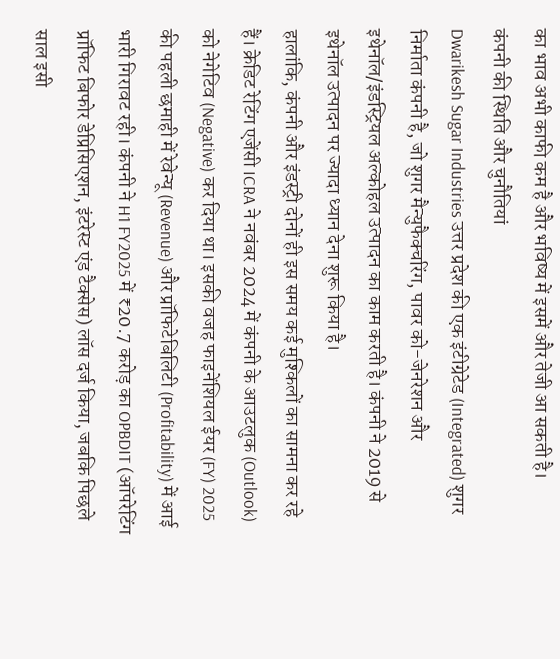का भाव अभी काफी कम है और भविष्य में इसमें और तेजी आ सकती है।
कंपनी की स्थिति और चुनौतियां
Dwarikesh Sugar Industries उत्तर प्रदेश की एक इंटीग्रेटेड (Integrated) शुगर निर्माता कंपनी है, जो शुगर मैन्युफैक्चरिंग, पावर को-जेनरेशन और इथेनॉल/इंडस्ट्रियल अल्कोहल उत्पादन का काम करती है। कंपनी ने 2019 से इथेनॉल उत्पादन पर ज्यादा ध्यान देना शुरू किया है।
हालांकि, कंपनी और इंडस्ट्री दोनों ही इस समय कई मुश्किलों का सामना कर रहे हैं। क्रेडिट रेटिंग एजेंसी ICRA ने नवंबर 2024 में कंपनी के आउटलुक (Outlook) को नेगेटिव (Negative) कर दिया था। इसकी वजह फाइनेंशियल ईयर (FY) 2025 की पहली छमाही में रेवेन्यू (Revenue) और प्रॉफिटेबिलिटी (Profitability) में आई भारी गिरावट रही। कंपनी ने H1 FY2025 में ₹20.7 करोड़ का OPBDIT (ऑपरेटिंग प्रॉफिट बिफोर डेप्रिसिएशन, इंटरेस्ट एंड टैक्सेस) लॉस दर्ज किया, जबकि पिछले साल इसी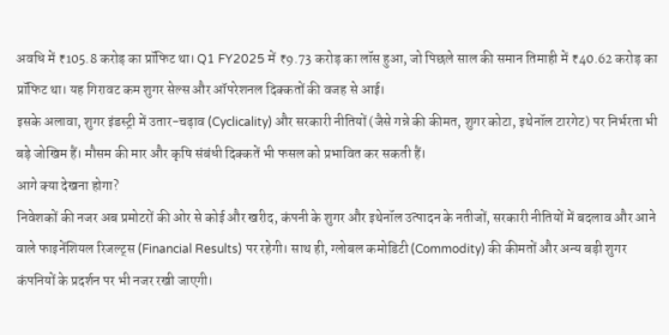अवधि में ₹105.8 करोड़ का प्रॉफिट था। Q1 FY2025 में ₹9.73 करोड़ का लॉस हुआ, जो पिछले साल की समान तिमाही में ₹40.62 करोड़ का प्रॉफिट था। यह गिरावट कम शुगर सेल्स और ऑपरेशनल दिक्कतों की वजह से आई।
इसके अलावा, शुगर इंडस्ट्री में उतार-चढ़ाव (Cyclicality) और सरकारी नीतियों (जैसे गन्ने की कीमत, शुगर कोटा, इथेनॉल टारगेट) पर निर्भरता भी बड़े जोखिम हैं। मौसम की मार और कृषि संबंधी दिक्कतें भी फसल को प्रभावित कर सकती हैं।
आगे क्या देखना होगा?
निवेशकों की नजर अब प्रमोटरों की ओर से कोई और खरीद, कंपनी के शुगर और इथेनॉल उत्पादन के नतीजों, सरकारी नीतियों में बदलाव और आने वाले फाइनेंशियल रिजल्ट्स (Financial Results) पर रहेगी। साथ ही, ग्लोबल कमोडिटी (Commodity) की कीमतों और अन्य बड़ी शुगर कंपनियों के प्रदर्शन पर भी नजर रखी जाएगी।